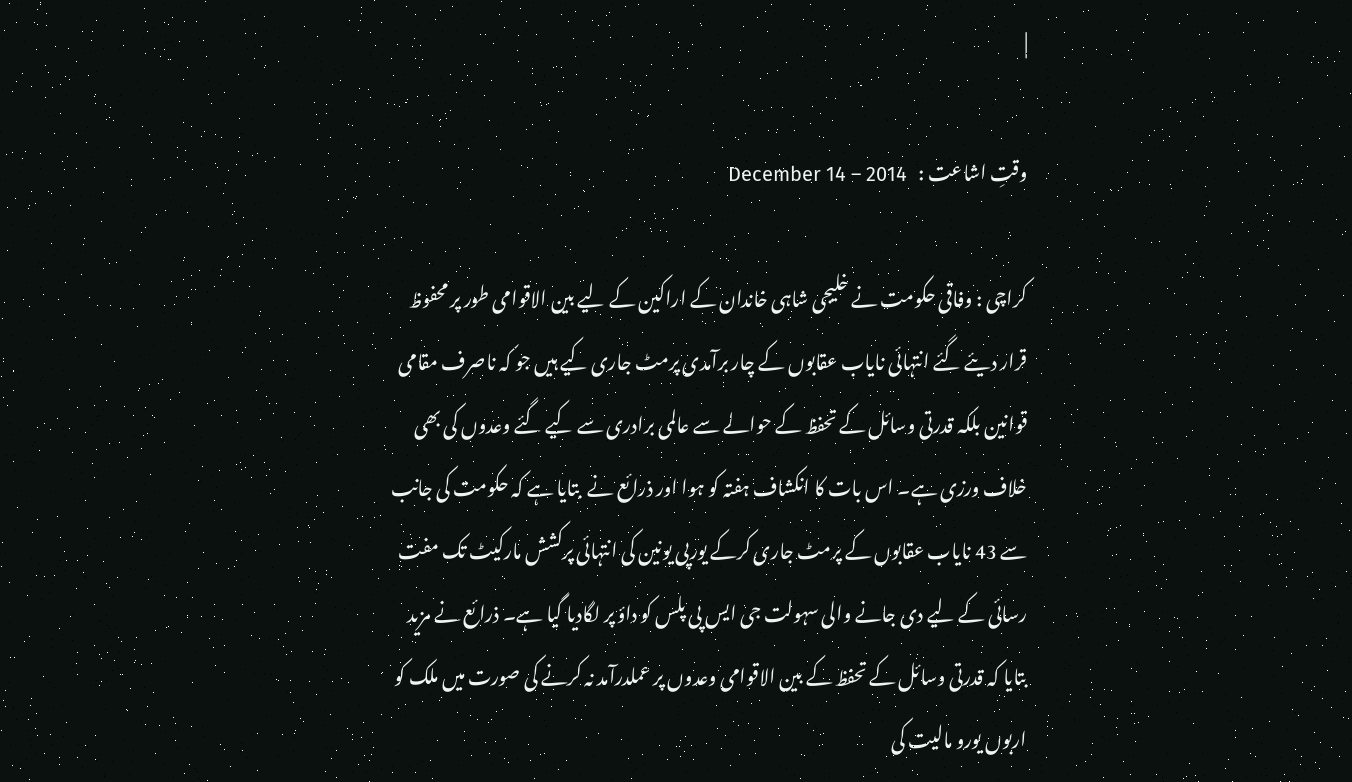|

وقتِ اشاعت :   December 14 – 2014

کراچی : وفاقی حکومت نے خلیجی شاہی خاندان کے اراکین کے لیے بین الاقوامی طور پر محفوظ قرار دیئے گئے انتہائی نایاب عقابوں کے چار برآمدی پرمٹ جاری کیے ہیں جو کہ ناصرف مقامی قوانین بلکہ قدرتی وسائل کے تحفظ کے حوالے سے عالمی برادری سے کیے گئے وعدوں کی بھی خلاف ورزی ہے۔ اس بات کا انکشاف ہفتہ کو ہوا اور ذرائع نے  بتایا ہے کہ حکومت کی جانب سے 43 نایاب عقابوں کے پرمٹ جاری کرکے یورپی یونین کی انتہائی پرکشش مارکیٹ تک مفت رسائی کے لیے دی جانے والی سہولت جی ایس پی پلس کو داؤ پر لگادیا گیا ہے۔ ذرائع نے مزید بتایا کہ قدرتی وسائل کے تحفظ کے بین الاقوامی وعدوں پر عملدرآمد نہ کرنے کی صورت میں ملک کو اربوں یورو مالیت کی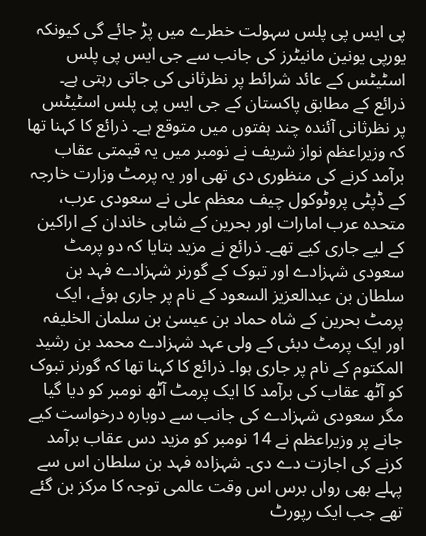پی ایس پی پلس سہولت خطرے میں پڑ جائے گی کیونکہ یورپی یونین مانیٹرز کی جانب سے جی ایس پی پلس اسٹیٹس کے عائد شرائط پر نظرثانی کی جاتی رہتی ہے۔ ذرائع کے مطابق پاکستان کے جی ایس پی پلس اسٹیٹس پر نظرثانی آئندہ چند ہفتوں میں متوقع ہے۔ ذرائع کا کہنا تھا کہ وزیراعظم نواز شریف نے نومبر میں یہ قیمتی عقاب برآمد کرنے کی منظوری دی تھی اور یہ پرمٹ وزارت خارجہ کے ڈپٹی پروٹوکول چیف معظم علی نے سعودی عرب، متحدہ عرب امارات اور بحرین کے شاہی خاندان کے اراکین کے لیے جاری کیے تھے۔ ذرائع نے مزید بتایا کہ دو پرمٹ سعودی شہزادے اور تبوک کے گورنر شہزادے فہد بن سلطان بن عبدالعزیز السعود کے نام پر جاری ہوئے، ایک پرمٹ بحرین کے شاہ حماد بن عیسیٰ بن سلمان الخلیفہ اور ایک پرمٹ دبئی کے ولی عہد شہزادے محمد بن رشید المکتوم کے نام پر جاری ہوا۔ ذرائع کا کہنا تھا کہ گورنر تبوک کو آٹھ عقاب کی برآمد کا ایک پرمٹ آٹھ نومبر کو دیا گیا مگر سعودی شہزادے کی جانب سے دوبارہ درخواست کیے جانے پر وزیراعظم نے 14 نومبر کو مزید دس عقاب برآمد کرنے کی اجازت دے دی۔ شہزادہ فہد بن سلطان اس سے پہلے بھی رواں برس اس وقت عالمی توجہ کا مرکز بن گئے تھے جب ایک رپورٹ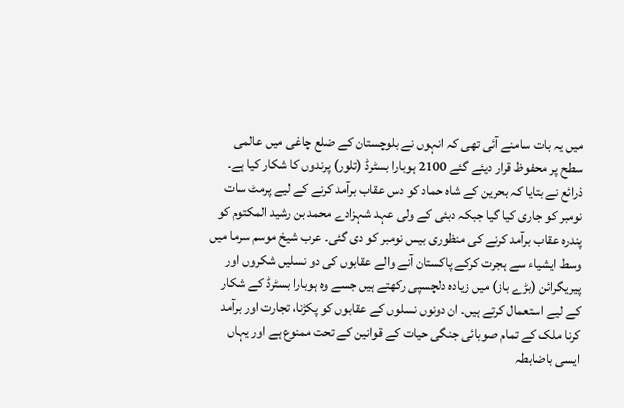میں یہ بات سامنے آئی تھی کہ انہوں نے بلوچستان کے ضلع چاغی میں عالمی سطح پر محفوظ قرار دیئے گئے 2100 ہوبارا بسٹرڈ (تلور) پرندوں کا شکار کیا ہے۔ ذرائع نے بتایا کہ بحرین کے شاہ حماد کو دس عقاب برآمد کرنے کے لیے پرمٹ سات نومبر کو جاری کیا گیا جبکہ دبئی کے ولی عہد شہزادے محمد بن رشید المکتوم کو پندرہ عقاب برآمد کرنے کی منظوری بیس نومبر کو دی گئی۔ عرب شیخ موسم سرما میں وسط ایشیاء سے ہجرت کرکے پاکستان آنے والے عقابوں کی دو نسلیں شکروں اور پیریگرائن (بڑے باز) میں زیادہ دلچسپی رکھتے ہیں جسے وہ ہوبارا بسٹرڈ کے شکار کے لیے استعمال کرتے ہیں۔ ان دونوں نسلوں کے عقابوں کو پکڑنا، تجارت اور برآمد کرنا ملک کے تمام صوبائی جنگی حیات کے قوانین کے تحت ممنوع ہے اور یہاں ایسی باضابطہ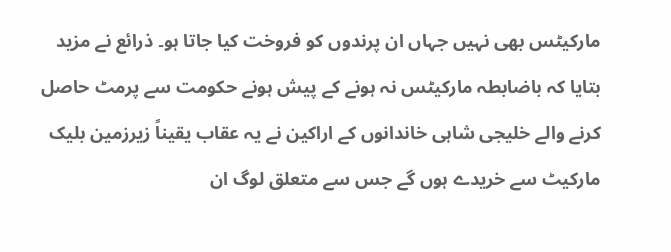مارکیٹس بھی نہیں جہاں ان پرندوں کو فروخت کیا جاتا ہو۔ ذرائع نے مزید بتایا کہ باضابطہ مارکیٹس نہ ہونے کے پیش ہونے حکومت سے پرمٹ حاصل کرنے والے خلیجی شاہی خاندانوں کے اراکین نے یہ عقاب یقیناً زیرزمین بلیک مارکیٹ سے خریدے ہوں گے جس سے متعلق لوگ ان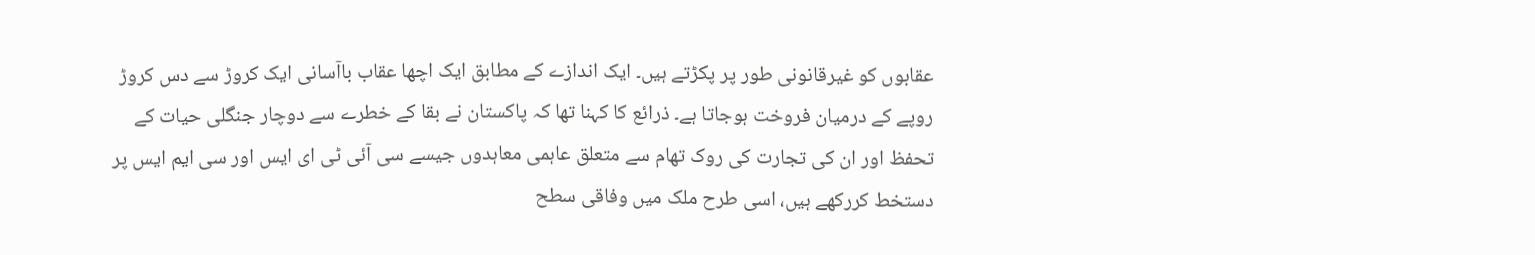عقابوں کو غیرقانونی طور پر پکڑتے ہیں۔ ایک اندازے کے مطابق ایک اچھا عقاب باآسانی ایک کروڑ سے دس کروڑ روپے کے درمیان فروخت ہوجاتا ہے۔ ذرائع کا کہنا تھا کہ پاکستان نے بقا کے خطرے سے دوچار جنگلی حیات کے تحفظ اور ان کی تجارت کی روک تھام سے متعلق عاہمی معاہدوں جیسے سی آئی ٹی ای ایس اور سی ایم ایس پر دستخط کررکھے ہیں، اسی طرح ملک میں وفاقی سطح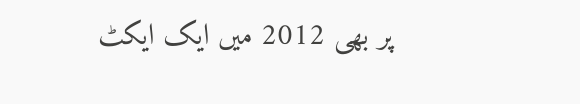پر بھی 2012 میں ایک ایکٹ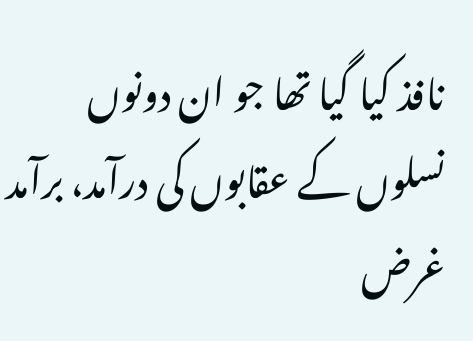نافذ کیا گیا تھا جو ان دونوں نسلوں کے عقابوں کی درآمد، برآمد غرض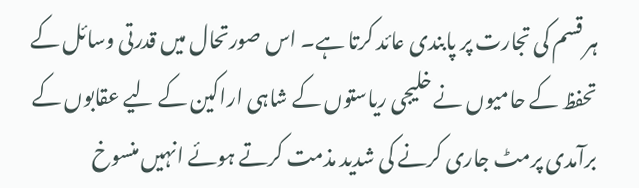ہر قسم کی تجارت پر پابندی عائد کرتا ہے۔ اس صورتحال میں قدرتی وسائل کے تحفظ کے حامیوں نے خلیجی ریاستوں کے شاہی اراکین کے لیے عقابوں کے برآمدی پرمٹ جاری کرنے کی شدید مذمت کرتے ہوئے انہیں منسوخ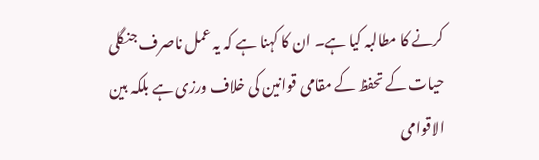کرنے کا مطالبہ کیا ہے۔ ان کا کہنا ہے کہ یہ عمل ناصرف جنگلی حیات کے تحفظ کے مقامی قوانین کی خلاف ورزی ہے بلکہ بین الاقوامی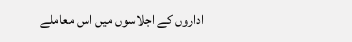اداروں کے اجلاسوں میں اس معاملے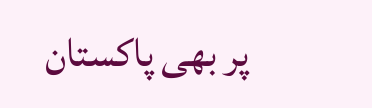پر بھی پاکستان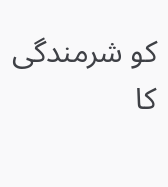کو شرمندگی کا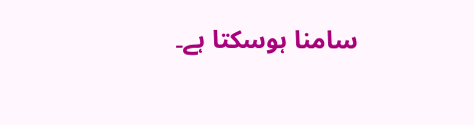سامنا ہوسکتا ہے۔